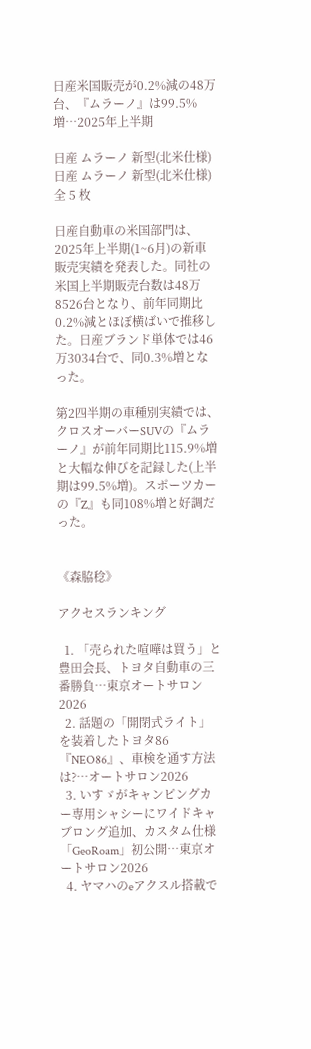日産米国販売が0.2%減の48万台、『ムラーノ』は99.5%増…2025年上半期

日産 ムラーノ 新型(北米仕様)
日産 ムラーノ 新型(北米仕様)全 5 枚

日産自動車の米国部門は、2025年上半期(1~6月)の新車販売実績を発表した。同社の米国上半期販売台数は48万8526台となり、前年同期比0.2%減とほぼ横ばいで推移した。日産ブランド単体では46万3034台で、同0.3%増となった。

第2四半期の車種別実績では、クロスオーバーSUVの『ムラーノ』が前年同期比115.9%増と大幅な伸びを記録した(上半期は99.5%増)。スポーツカーの『Z』も同108%増と好調だった。


《森脇稔》

アクセスランキング

  1. 「売られた喧嘩は買う」と豊田会長、トヨタ自動車の三番勝負…東京オートサロン2026
  2. 話題の「開閉式ライト」を装着したトヨタ86『NEO86』、車検を通す方法は?…オートサロン2026
  3. いすゞがキャンピングカー専用シャシーにワイドキャブロング追加、カスタム仕様「GeoRoam」初公開…東京オートサロン2026
  4. ヤマハのeアクスル搭載で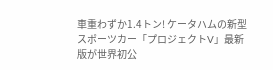車重わずか1.4トン! ケータハムの新型スポーツカー「プロジェクトV」最新版が世界初公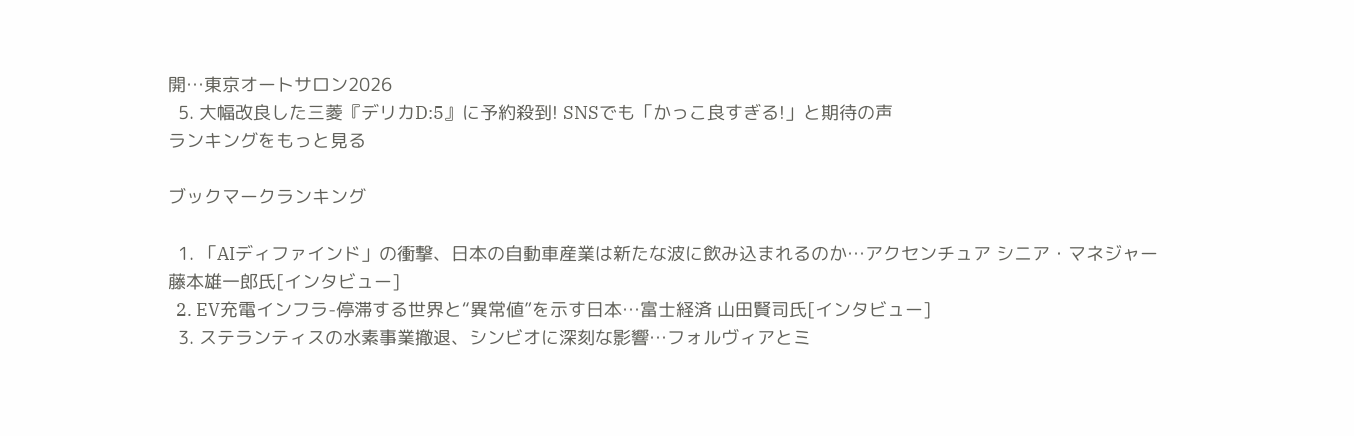開…東京オートサロン2026
  5. 大幅改良した三菱『デリカD:5』に予約殺到! SNSでも「かっこ良すぎる!」と期待の声
ランキングをもっと見る

ブックマークランキング

  1. 「AIディファインド」の衝撃、日本の自動車産業は新たな波に飲み込まれるのか…アクセンチュア シニア・マネジャー 藤本雄一郎氏[インタビュー]
  2. EV充電インフラ-停滞する世界と“異常値”を示す日本…富士経済 山田賢司氏[インタビュー]
  3. ステランティスの水素事業撤退、シンビオに深刻な影響…フォルヴィアとミ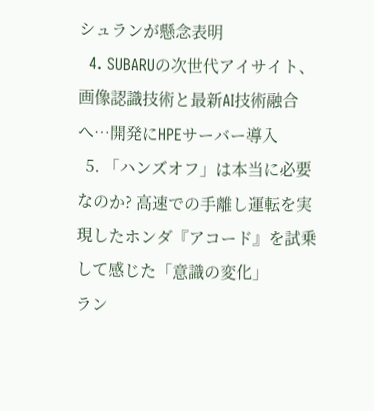シュランが懸念表明
  4. SUBARUの次世代アイサイト、画像認識技術と最新AI技術融合へ…開発にHPEサーバー導入
  5. 「ハンズオフ」は本当に必要なのか? 高速での手離し運転を実現したホンダ『アコード』を試乗して感じた「意識の変化」
ラン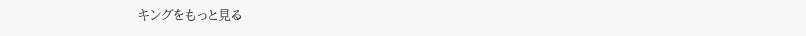キングをもっと見る